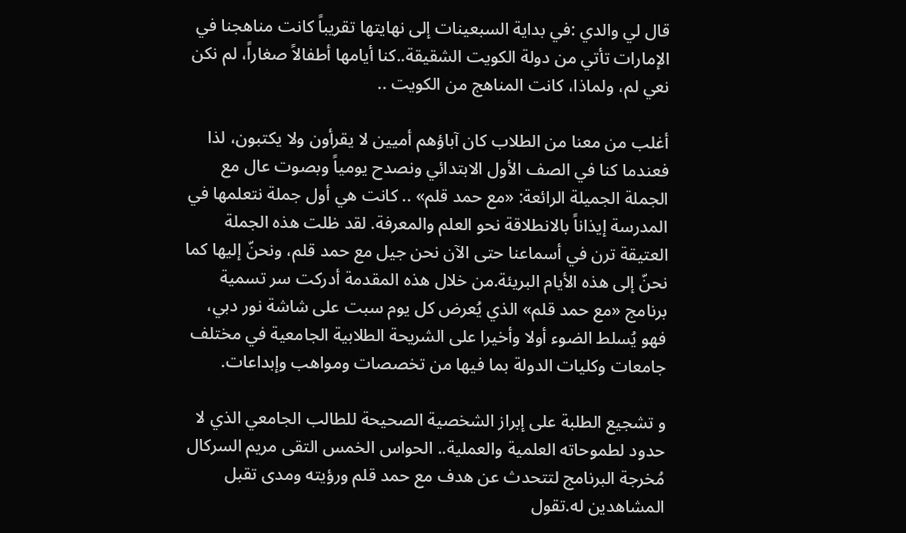قال لي والدي :في بداية السبعينات إلى نهايتها تقريباً كانت مناهجنا في الإمارات تأتي من دولة الكويت الشقيقة..كنا أيامها أطفالاً صغاراً، لم نكن نعي لم، ولماذا، كانت المناهج من الكويت ..

أغلب من معنا من الطلاب كان آباؤهم أميين لا يقرأون ولا يكتبون، لذا فعندما كنا في الصف الأول الابتدائي ونصدح يومياً وبصوت عال مع الجملة الجميلة الرائعة: «مع حمد قلم» .. كانت هي أول جملة نتعلمها في المدرسة إيذاناً بالانطلاقة نحو العلم والمعرفة. لقد ظلت هذه الجملة العتيقة ترن في أسماعنا حتى الآن نحن جيل مع حمد قلم، ونحنّ إليها كما نحنّ إلى هذه الأيام البريئة.من خلال هذه المقدمة أدركت سر تسمية برنامج «مع حمد قلم» الذي يُعرض كل يوم سبت على شاشة نور دبي، فهو يُسلط الضوء أولا وأخيرا على الشريحة الطلابية الجامعية في مختلف جامعات وكليات الدولة بما فيها من تخصصات ومواهب وإبداعات.

و تشجيع الطلبة على إبراز الشخصية الصحيحة للطالب الجامعي الذي لا حدود لطموحاته العلمية والعملية.. الحواس الخمس التقى مريم السركال مُخرجة البرنامج لتتحدث عن هدف مع حمد قلم ورؤيته ومدى تقبل المشاهدين له.تقول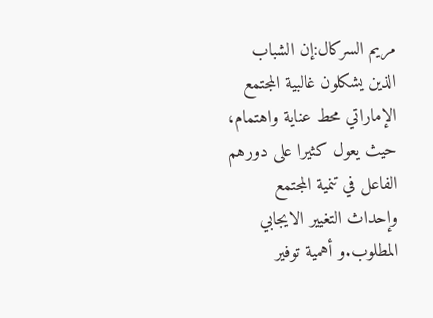مريم السركال:إن الشباب الذين يشكلون غالبية المجتمع الإماراتي محط عناية واهتمام، حيث يعول كثيرا على دورهم الفاعل في تنمية المجتمع وإحداث التغيير الايجابي المطلوب.و أهمية توفير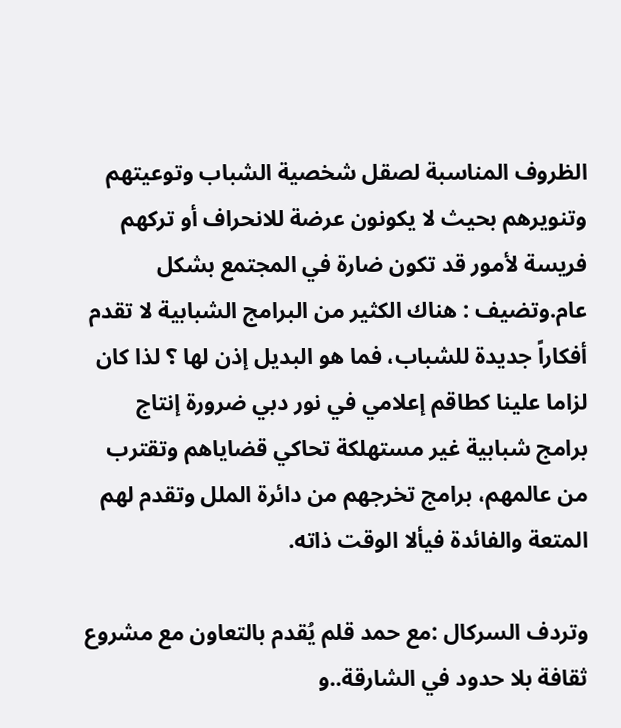الظروف المناسبة لصقل شخصية الشباب وتوعيتهم وتنويرهم بحيث لا يكونون عرضة للانحراف أو تركهم فريسة لأمور قد تكون ضارة في المجتمع بشكل عام.وتضيف : هناك الكثير من البرامج الشبابية لا تقدم أفكاراً جديدة للشباب، فما هو البديل إذن لها ؟ لذا كان لزاما علينا كطاقم إعلامي في نور دبي ضرورة إنتاج برامج شبابية غير مستهلكة تحاكي قضاياهم وتقترب من عالمهم، برامج تخرجهم من دائرة الملل وتقدم لهم المتعة والفائدة فيألا الوقت ذاته.

وتردف السركال :مع حمد قلم يُقدم بالتعاون مع مشروع ثقافة بلا حدود في الشارقة..و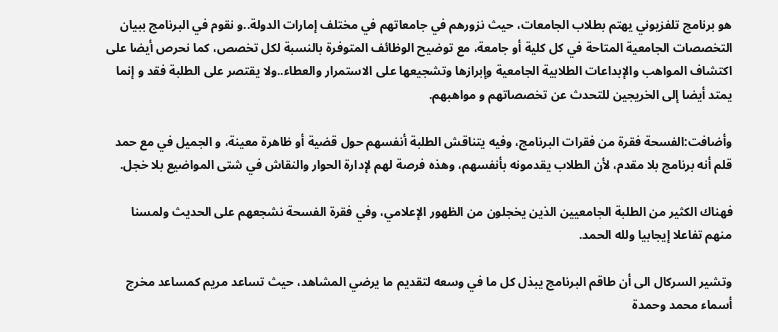هو برنامج تلفزيوني يهتم بطلاب الجامعات، حيث نزورهم في جامعاتهم في مختلف إمارات الدولة..و نقوم في البرنامج ببيان التخصصات الجامعية المتاحة في كل كلية أو جامعة، مع توضيح الوظائف المتوفرة بالنسبة لكل تخصص، كما نحرص أيضا على اكتشاف المواهب والإبداعات الطلابية الجامعية وإبرازها وتشجيعها على الاستمرار والعطاء..ولا يقتصر على الطلبة فقد و إنما يمتد أيضا إلى الخريجين للتحدث عن تخصصاتهم و مواهبهم.

وأضافت:الفسحة فقرة من فقرات البرنامج، وفيه يتناقش الطلبة أنفسهم حول قضية أو ظاهرة معينة، و الجميل في مع حمد قلم أنه برنامج بلا مقدم، لأن الطلاب يقدمونه بأنفسهم، وهذه فرصة لهم لإدارة الحوار والنقاش في شتى المواضيع بلا خجل.

فهناك الكثير من الطلبة الجامعيين الذين يخجلون من الظهور الإعلامي، وفي فقرة الفسحة نشجعهم على الحديث ولمسنا منهم تفاعلا إيجابيا ولله الحمد.

وتشير السركال الى أن طاقم البرنامج يبذل كل ما في وسعه لتقديم ما يرضي المشاهد، حيث تساعد مريم كمساعد مخرج أسماء محمد وحمدة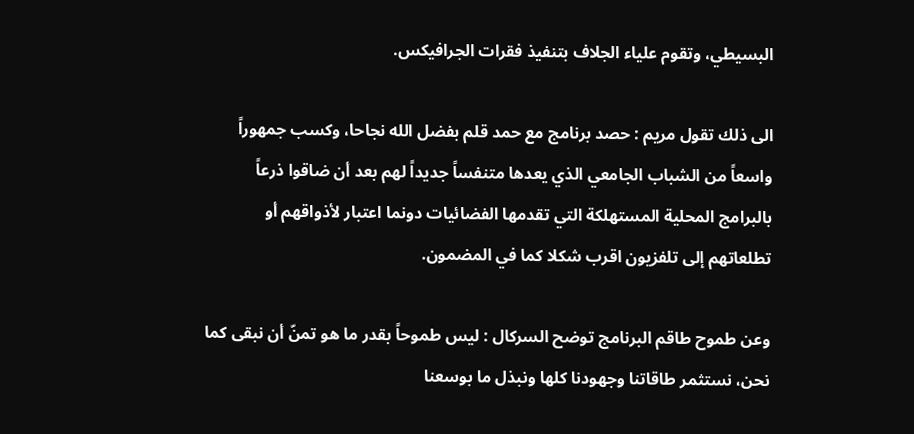البسيطي، وتقوم علياء الجلاف بتنفيذ فقرات الجرافيكس.

الى ذلك تقول مريم : حصد برنامج مع حمد قلم بفضل الله نجاحا، وكسب جمهوراً واسعاً من الشباب الجامعي الذي يعدها متنفساً جديداً لهم بعد أن ضاقوا ذرعاً بالبرامج المحلية المستهلكة التي تقدمها الفضائيات دونما اعتبار لأذواقهم أو تطلعاتهم إلى تلفزيون اقرب شكلا كما في المضمون.

وعن طموح طاقم البرنامج توضح السركال : ليس طموحاً بقدر ما هو تمنّ أن نبقى كما نحن، نستثمر طاقاتنا وجهودنا كلها ونبذل ما بوسعنا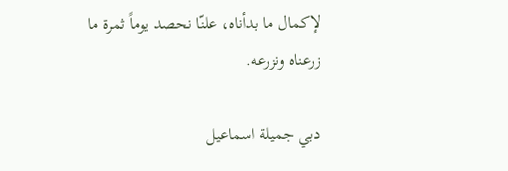لإكمال ما بدأناه، علنّا نحصد يوماً ثمرة ما زرعناه ونزرعه.

دبي جميلة اسماعيل